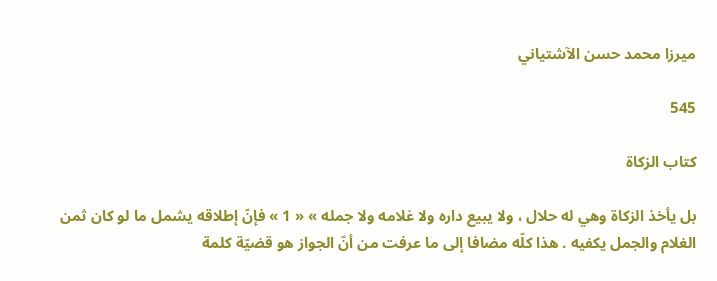ميرزا محمد حسن الآشتياني

545

كتاب الزكاة

بل يأخذ الزكاة وهي له حلال ، ولا يبيع داره ولا غلامه ولا جمله » « 1 » فإنّ إطلاقه يشمل ما لو كان ثمن الغلام والجمل يكفيه . هذا كلّه مضافا إلى ما عرفت من أنّ الجواز هو قضيّة كلمة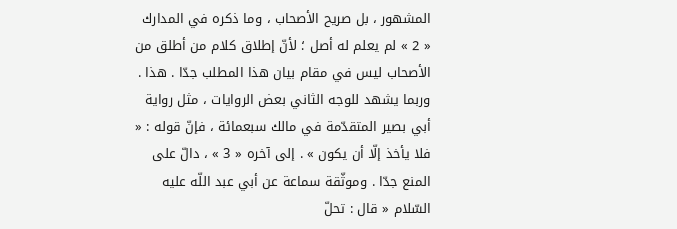المشهور ، بل صريح الأصحاب ، وما ذكره في المدارك « 2 » لم يعلم له أصل ؛ لأنّ إطلاق كلام من أطلق من الأصحاب ليس في مقام بيان هذا المطلب جدّا . هذا . وربما يشهد للوجه الثاني بعض الروايات ، مثل رواية أبي بصير المتقدّمة في مالك سبعمائة ، فإنّ قوله : « فلا يأخذ إلّا أن يكون » . إلى آخره « 3 » ، دالّ على المنع جدّا . وموثّقة سماعة عن أبي عبد اللّه عليه السّلام « قال : تحلّ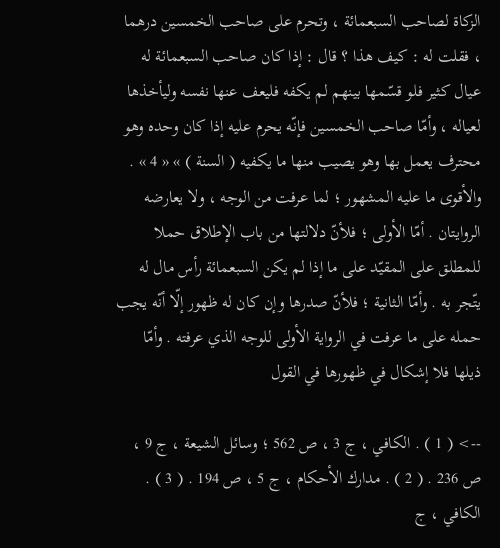الزكاة لصاحب السبعمائة ، وتحرم على صاحب الخمسين درهما ، فقلت له : كيف هذا ؟ قال : إذا كان صاحب السبعمائة له عيال كثير فلو قسّمها بينهم لم يكفه فليعف عنها نفسه وليأخذها لعياله ، وأمّا صاحب الخمسين فإنّه يحرم عليه إذا كان وحده وهو محترف يعمل بها وهو يصيب منها ما يكفيه ( السنة ) » « 4 » . والأقوى ما عليه المشهور ؛ لما عرفت من الوجه ، ولا يعارضه الروايتان . أمّا الأولى ؛ فلأنّ دلالتها من باب الإطلاق حملا للمطلق على المقيّد على ما إذا لم يكن السبعمائة رأس مال له يتّجر به . وأمّا الثانية ؛ فلأنّ صدرها وإن كان له ظهور إلّا أنّه يجب حمله على ما عرفت في الرواية الأولى للوجه الذي عرفته . وأمّا ذيلها فلا إشكال في ظهورها في القول

--> ( 1 ) . الكافي ، ج 3 ، ص 562 ؛ وسائل الشيعة ، ج 9 ، ص 236 . ( 2 ) . مدارك الأحكام ، ج 5 ، ص 194 . ( 3 ) . الكافي ، ج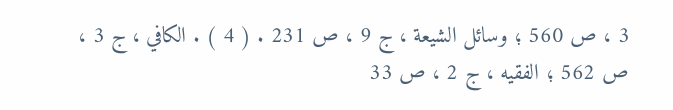3 ، ص 560 ؛ وسائل الشيعة ، ج 9 ، ص 231 . ( 4 ) . الكافي ، ج 3 ، ص 562 ؛ الفقيه ، ج 2 ، ص 33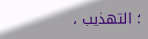؛ التهذيب ،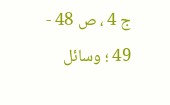ج 4 ، ص 48 - 49 ؛ وسائل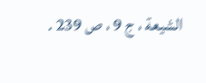الشيعة ، ج 9 ، ص 239 .